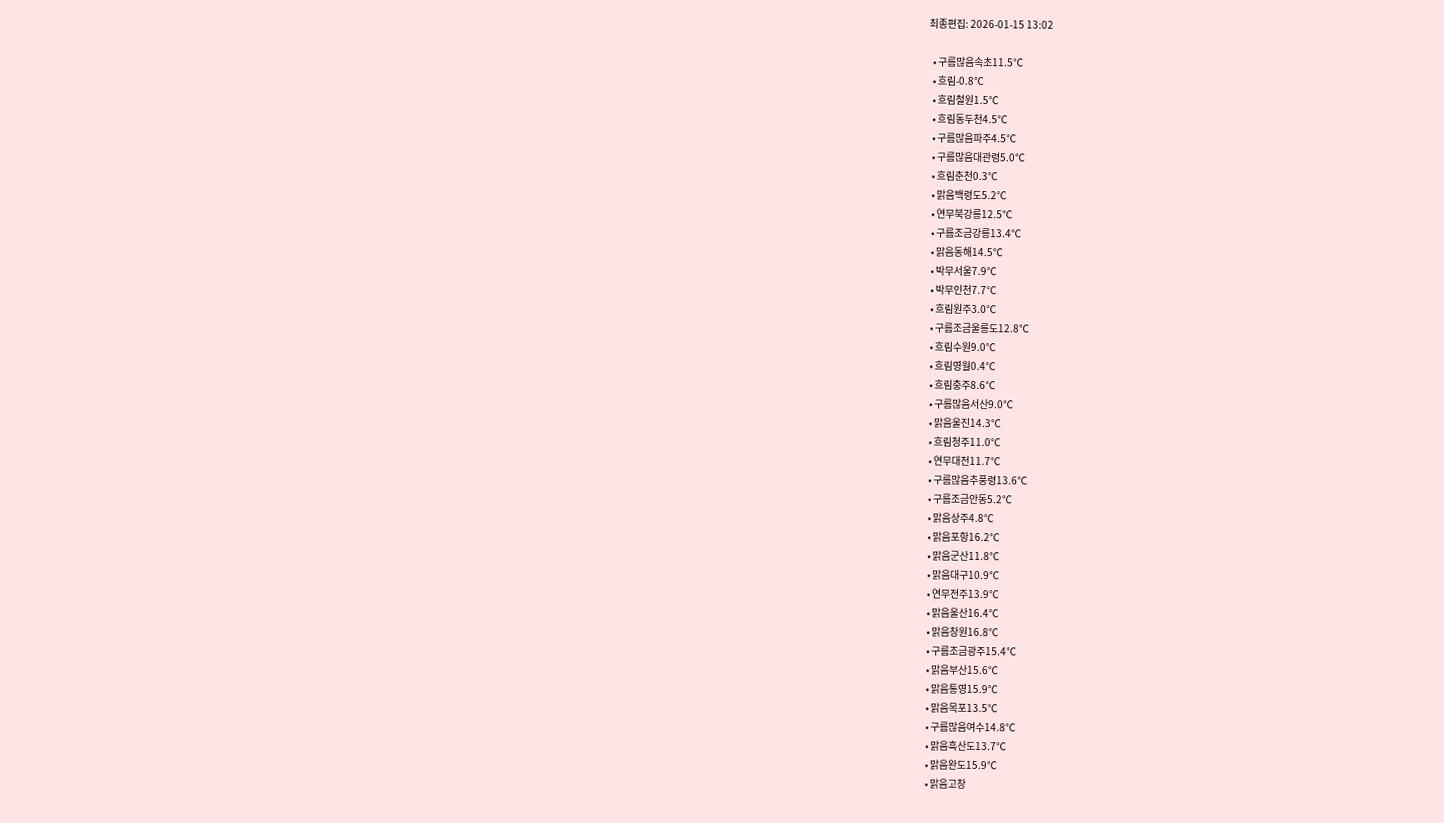최종편집: 2026-01-15 13:02

  • 구름많음속초11.5℃
  • 흐림-0.8℃
  • 흐림철원1.5℃
  • 흐림동두천4.5℃
  • 구름많음파주4.5℃
  • 구름많음대관령5.0℃
  • 흐림춘천0.3℃
  • 맑음백령도5.2℃
  • 연무북강릉12.5℃
  • 구름조금강릉13.4℃
  • 맑음동해14.5℃
  • 박무서울7.9℃
  • 박무인천7.7℃
  • 흐림원주3.0℃
  • 구름조금울릉도12.8℃
  • 흐림수원9.0℃
  • 흐림영월0.4℃
  • 흐림충주8.6℃
  • 구름많음서산9.0℃
  • 맑음울진14.3℃
  • 흐림청주11.0℃
  • 연무대전11.7℃
  • 구름많음추풍령13.6℃
  • 구름조금안동5.2℃
  • 맑음상주4.8℃
  • 맑음포항16.2℃
  • 맑음군산11.8℃
  • 맑음대구10.9℃
  • 연무전주13.9℃
  • 맑음울산16.4℃
  • 맑음창원16.8℃
  • 구름조금광주15.4℃
  • 맑음부산15.6℃
  • 맑음통영15.9℃
  • 맑음목포13.5℃
  • 구름많음여수14.8℃
  • 맑음흑산도13.7℃
  • 맑음완도15.9℃
  • 맑음고창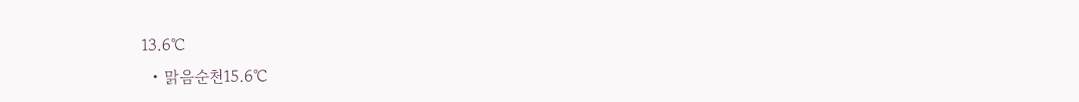13.6℃
  • 맑음순천15.6℃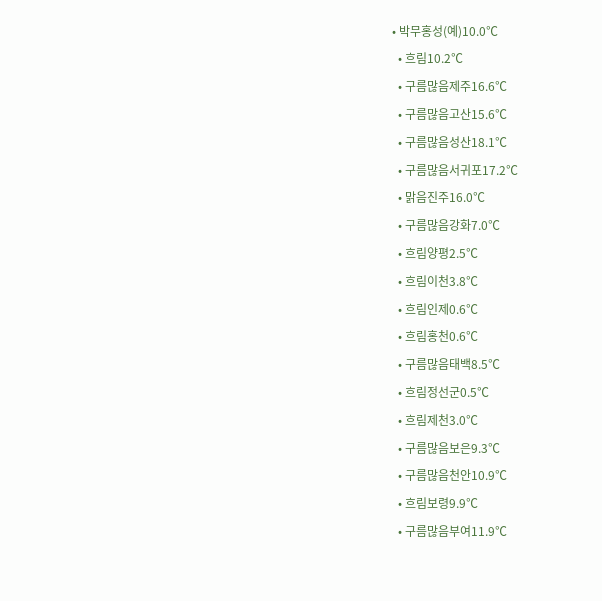• 박무홍성(예)10.0℃
  • 흐림10.2℃
  • 구름많음제주16.6℃
  • 구름많음고산15.6℃
  • 구름많음성산18.1℃
  • 구름많음서귀포17.2℃
  • 맑음진주16.0℃
  • 구름많음강화7.0℃
  • 흐림양평2.5℃
  • 흐림이천3.8℃
  • 흐림인제0.6℃
  • 흐림홍천0.6℃
  • 구름많음태백8.5℃
  • 흐림정선군0.5℃
  • 흐림제천3.0℃
  • 구름많음보은9.3℃
  • 구름많음천안10.9℃
  • 흐림보령9.9℃
  • 구름많음부여11.9℃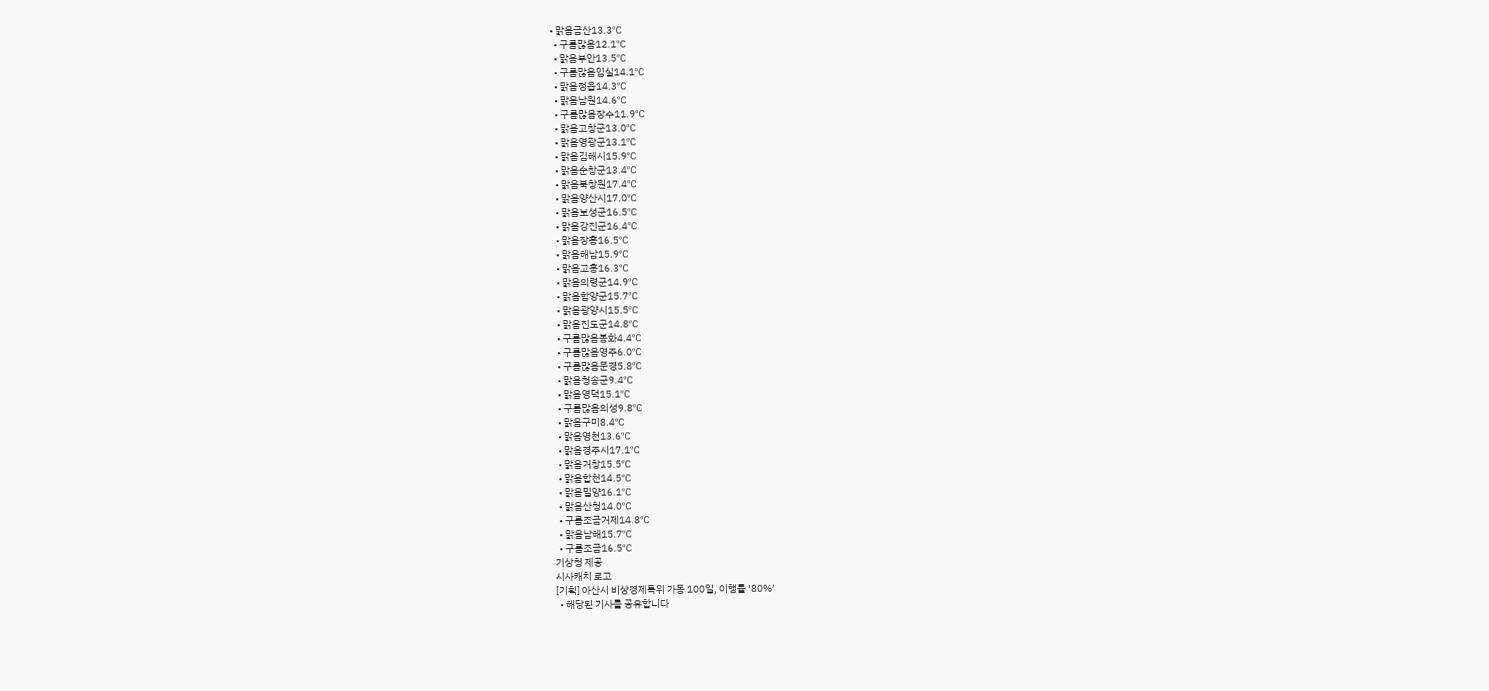• 맑음금산13.3℃
  • 구름많음12.1℃
  • 맑음부안13.5℃
  • 구름많음임실14.1℃
  • 맑음정읍14.3℃
  • 맑음남원14.6℃
  • 구름많음장수11.9℃
  • 맑음고창군13.0℃
  • 맑음영광군13.1℃
  • 맑음김해시15.9℃
  • 맑음순창군13.4℃
  • 맑음북창원17.4℃
  • 맑음양산시17.0℃
  • 맑음보성군16.5℃
  • 맑음강진군16.4℃
  • 맑음장흥16.5℃
  • 맑음해남15.9℃
  • 맑음고흥16.3℃
  • 맑음의령군14.9℃
  • 맑음함양군15.7℃
  • 맑음광양시15.5℃
  • 맑음진도군14.8℃
  • 구름많음봉화4.4℃
  • 구름많음영주6.0℃
  • 구름많음문경5.8℃
  • 맑음청송군9.4℃
  • 맑음영덕15.1℃
  • 구름많음의성9.8℃
  • 맑음구미8.4℃
  • 맑음영천13.6℃
  • 맑음경주시17.1℃
  • 맑음거창15.5℃
  • 맑음합천14.5℃
  • 맑음밀양16.1℃
  • 맑음산청14.0℃
  • 구름조금거제14.8℃
  • 맑음남해15.7℃
  • 구름조금16.5℃
기상청 제공
시사캐치 로고
[기획] 아산시 비상경제특위 가동 100일, 이행률 ‘80%’
  • 해당된 기사를 공유합니다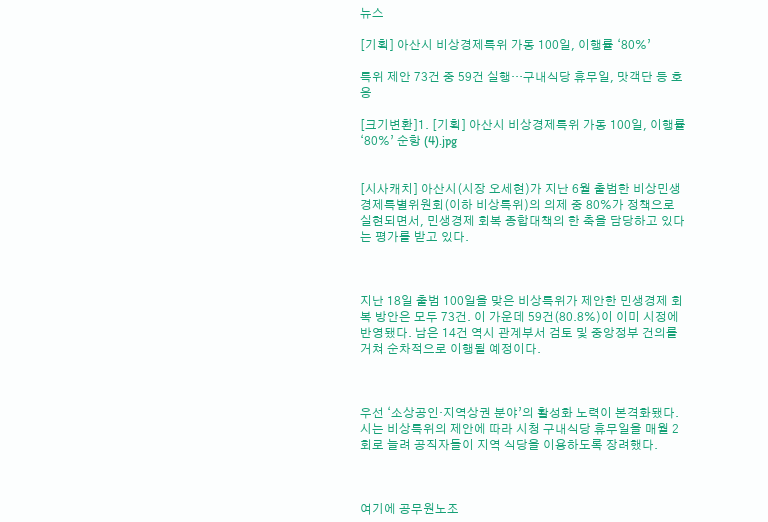뉴스

[기획] 아산시 비상경제특위 가동 100일, 이행률 ‘80%’

특위 제안 73건 중 59건 실행…구내식당 휴무일, 맛객단 등 호응

[크기변환]1. [기획] 아산시 비상경제특위 가동 100일, 이행률 ‘80%’ 순항 (4).jpg


[시사캐치] 아산시(시장 오세현)가 지난 6월 출범한 비상민생경제특별위원회(이하 비상특위)의 의제 중 80%가 정책으로 실현되면서, 민생경제 회복 종합대책의 한 축을 담당하고 있다는 평가를 받고 있다.



지난 18일 출범 100일을 맞은 비상특위가 제안한 민생경제 회복 방안은 모두 73건. 이 가운데 59건(80.8%)이 이미 시정에 반영됐다. 남은 14건 역시 관계부서 검토 및 중앙정부 건의를 거쳐 순차적으로 이행될 예정이다.



우선 ‘소상공인·지역상권 분야’의 활성화 노력이 본격화됐다. 시는 비상특위의 제안에 따라 시청 구내식당 휴무일을 매월 2회로 늘려 공직자들이 지역 식당을 이용하도록 장려했다.



여기에 공무원노조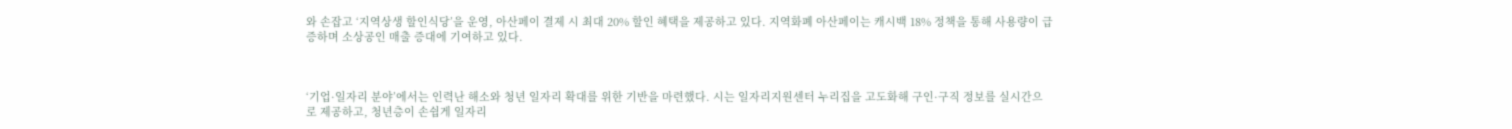와 손잡고 ‘지역상생 할인식당’을 운영, 아산페이 결제 시 최대 20% 할인 혜택을 제공하고 있다. 지역화폐 아산페이는 캐시백 18% 정책을 통해 사용량이 급증하며 소상공인 매출 증대에 기여하고 있다.



‘기업·일자리 분야’에서는 인력난 해소와 청년 일자리 확대를 위한 기반을 마련했다. 시는 일자리지원센터 누리집을 고도화해 구인·구직 정보를 실시간으로 제공하고, 청년층이 손쉽게 일자리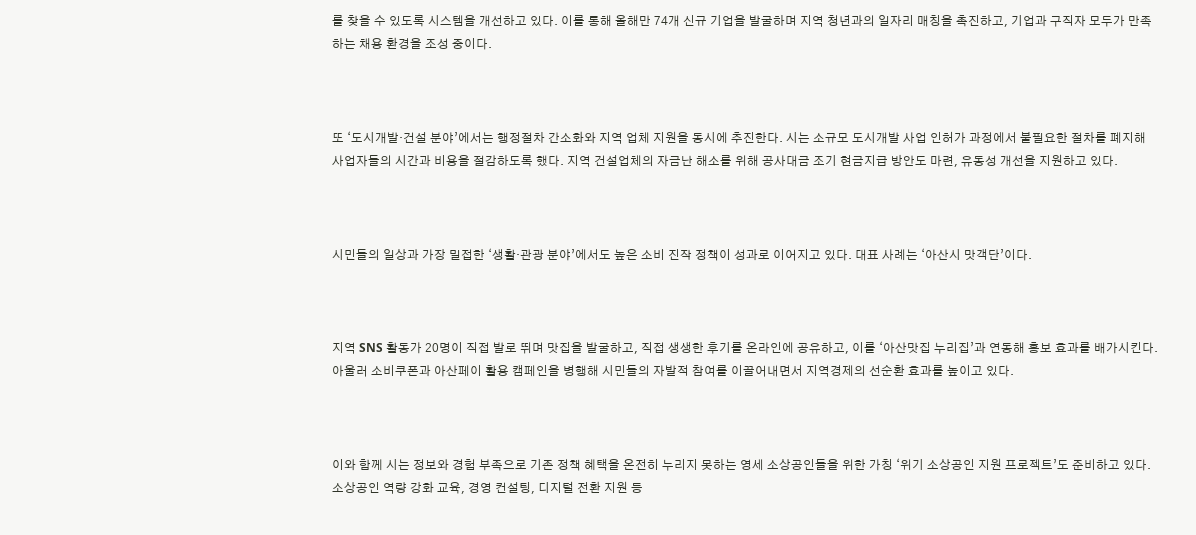를 찾을 수 있도록 시스템을 개선하고 있다. 이를 통해 올해만 74개 신규 기업을 발굴하며 지역 청년과의 일자리 매칭을 촉진하고, 기업과 구직자 모두가 만족하는 채용 환경을 조성 중이다.



또 ‘도시개발·건설 분야’에서는 행정절차 간소화와 지역 업체 지원을 동시에 추진한다. 시는 소규모 도시개발 사업 인허가 과정에서 불필요한 절차를 폐지해 사업자들의 시간과 비용을 절감하도록 했다. 지역 건설업체의 자금난 해소를 위해 공사대금 조기 현금지급 방안도 마련, 유동성 개선을 지원하고 있다.



시민들의 일상과 가장 밀접한 ‘생활·관광 분야’에서도 높은 소비 진작 정책이 성과로 이어지고 있다. 대표 사례는 ‘아산시 맛객단’이다.



지역 SNS 활동가 20명이 직접 발로 뛰며 맛집을 발굴하고, 직접 생생한 후기를 온라인에 공유하고, 이를 ‘아산맛집 누리집’과 연동해 홍보 효과를 배가시킨다. 아울러 소비쿠폰과 아산페이 활용 캠페인을 병행해 시민들의 자발적 참여를 이끌어내면서 지역경제의 선순환 효과를 높이고 있다.



이와 함께 시는 정보와 경험 부족으로 기존 정책 혜택을 온전히 누리지 못하는 영세 소상공인들을 위한 가칭 ‘위기 소상공인 지원 프로젝트’도 준비하고 있다. 소상공인 역량 강화 교육, 경영 컨설팅, 디지털 전환 지원 등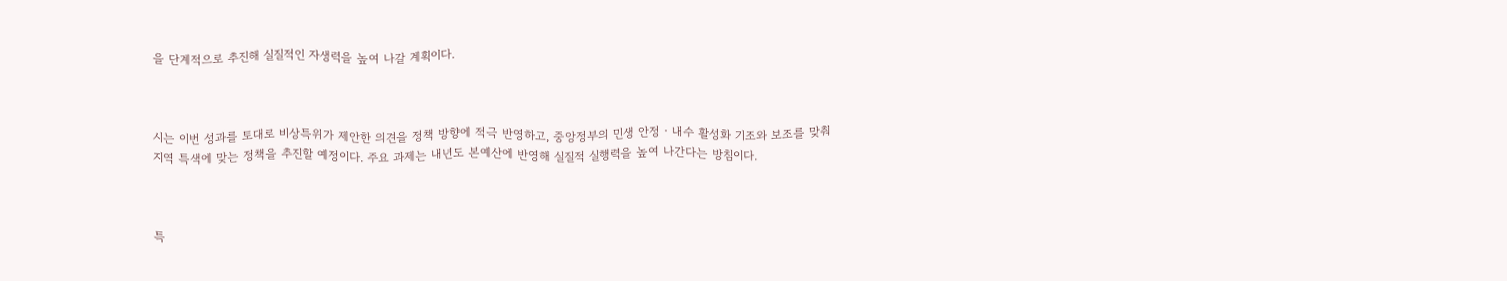을 단계적으로 추진해 실질적인 자생력을 높여 나갈 계획이다.



시는 이번 성과를 토대로 비상특위가 제안한 의견을 정책 방향에 적극 반영하고, 중앙정부의 민생 안정‧내수 활성화 기조와 보조를 맞춰 지역 특색에 맞는 정책을 추진할 예정이다. 주요 과제는 내년도 본예산에 반영해 실질적 실행력을 높여 나간다는 방침이다.



특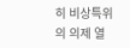히 비상특위의 의제 열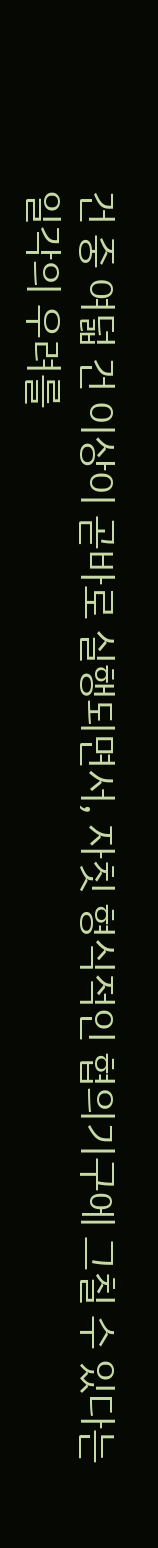건 중 여덟 건 이상이 곧바로 실행되면서, 자칫 형식적인 협의기구에 그칠 수 있다는 일각의 우려를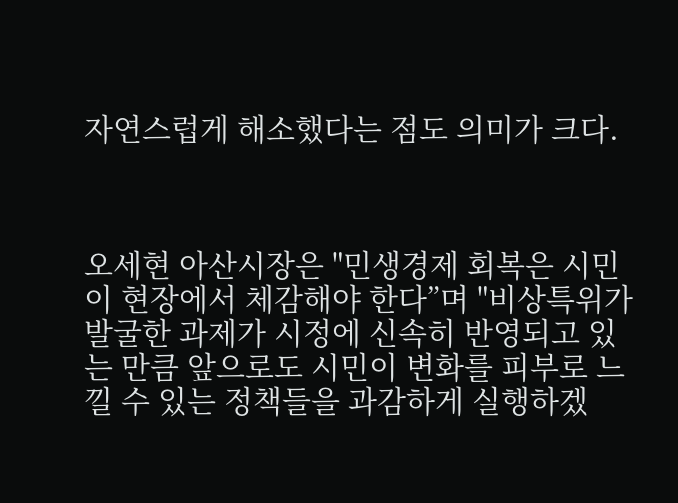자연스럽게 해소했다는 점도 의미가 크다.



오세현 아산시장은 "민생경제 회복은 시민이 현장에서 체감해야 한다”며 "비상특위가 발굴한 과제가 시정에 신속히 반영되고 있는 만큼 앞으로도 시민이 변화를 피부로 느낄 수 있는 정책들을 과감하게 실행하겠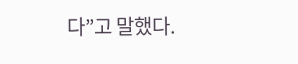다”고 말했다.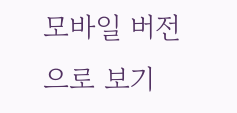모바일 버전으로 보기